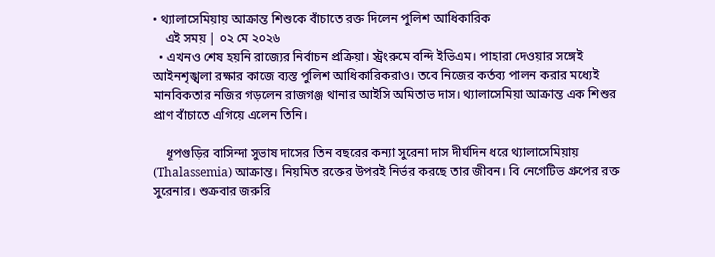• থ্যালাসেমিয়ায় আক্রান্ত শিশুকে বাঁচাতে রক্ত দিলেন পুলিশ আধিকারিক
    এই সময় | ০২ মে ২০২৬
  • এখনও শেষ হয়নি রাজ্যের নির্বাচন প্রক্রিয়া। স্ট্রংরুমে বন্দি ইভিএম। পাহারা দেওয়ার সঙ্গেই আইনশৃঙ্খলা রক্ষার কাজে ব্যস্ত পুলিশ আধিকারিকরাও। তবে নিজের কর্তব্য পালন করার মধ্যেই মানবিকতার নজির গড়লেন রাজগঞ্জ থানার আইসি অমিতাভ দাস। থ্যালাসেমিয়া আক্রান্ত এক শিশুর প্রাণ বাঁচাতে এগিয়ে এলেন তিনি।

    ধূপগুড়ির বাসিন্দা সুভাষ দাসের তিন বছরের কন্যা সুরেনা দাস দীর্ঘদিন ধরে থ্যালাসেমিয়ায় (Thalassemia) আক্রান্ত। নিয়মিত রক্তের উপরই নির্ভর করছে তার জীবন। বি নেগেটিভ গ্রুপের রক্ত সুরেনার। শুক্রবার জরুরি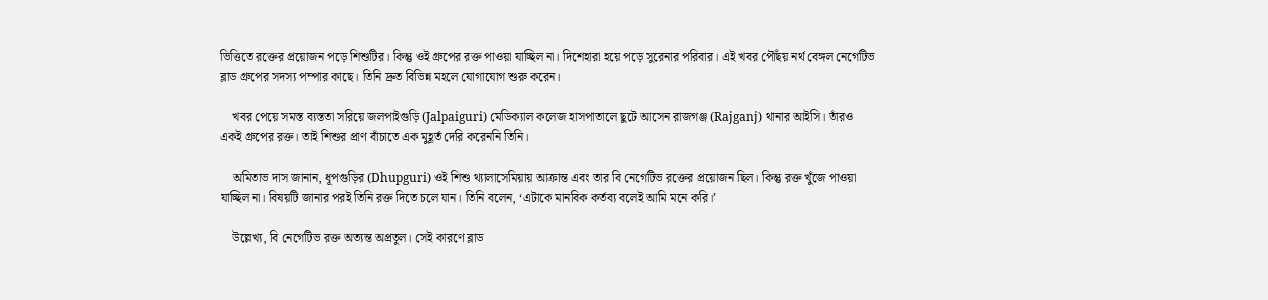ভিত্তিতে রক্তের প্রয়োজন পড়ে শিশুটির। কিন্তু ওই গ্রুপের রক্ত পাওয়া যাচ্ছিল না। দিশেহারা হয়ে পড়ে সুরেনার পরিবার। এই খবর পৌঁছয় নর্থ বেঙ্গল নেগেটিভ ব্লাড গ্রুপের সদস্য পম্পার কাছে। তিনি দ্রুত বিভিন্ন মহলে যোগাযোগ শুরু করেন।

    খবর পেয়ে সমস্ত ব্যস্ততা সরিয়ে জলপাইগুড়ি (Jalpaiguri) মেডিক্যাল কলেজ হাসপাতালে ছুটে আসেন রাজগঞ্জ (Rajganj) থানার আইসি। তাঁরও একই গ্রুপের রক্ত। তাই শিশুর প্রাণ বাঁচাতে এক মুহূর্ত দেরি করেননি তিনি।

    অমিতাভ দাস জানান, ধূপগুড়ির (Dhupguri) ওই শিশু থ্যালাসেমিয়ায় আক্রান্ত এবং তার বি নেগেটিভ রক্তের প্রয়োজন ছিল। কিন্তু রক্ত খুঁজে পাওয়া যাচ্ছিল না। বিষয়টি জানার পরই তিনি রক্ত দিতে চলে যান। তিনি বলেন, ‘এটাকে মানবিক কর্তব্য বলেই আমি মনে করি।’

    উল্লেখ্য, বি নেগেটিভ রক্ত অত্যন্ত অপ্রতুল। সেই কারণে ব্লাড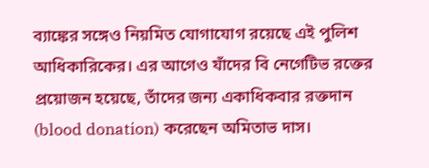ব্যাঙ্কের সঙ্গেও নিয়মিত যোগাযোগ রয়েছে এই পুলিশ আধিকারিকের। এর আগেও যাঁদের বি নেগেটিভ রক্তের প্রয়োজন হয়েছে, তাঁদের জন্য একাধিকবার রক্তদান (blood donation) করেছেন অমিতাভ দাস।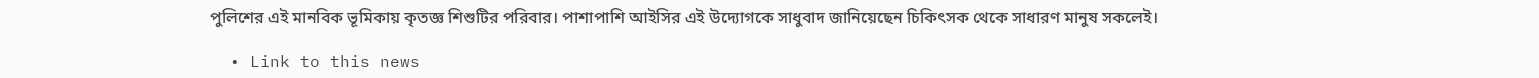পুলিশের এই মানবিক ভূমিকায় কৃতজ্ঞ শিশুটির পরিবার। পাশাপাশি আইসির এই উদ্যোগকে সাধুবাদ জানিয়েছেন চিকিৎসক থেকে সাধারণ মানুষ সকলেই।

  • Link to this news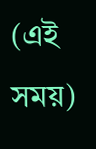(এই সময়)